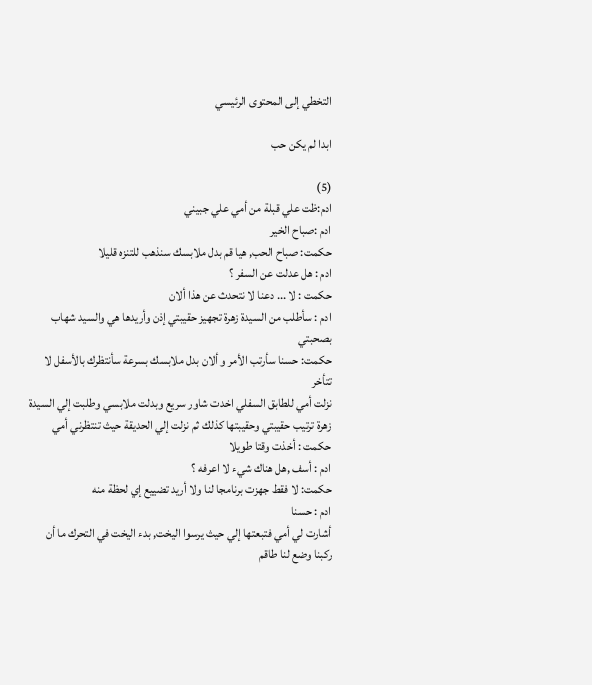التخطي إلى المحتوى الرئيسي

ابدا لم يكن حب

(5)
ادم:ظت علي قبلة من أمي علي جبيني
ادم :صباح الخير
حكمت: صباح الحب, هيا قم بدل ملابسك سنذهب للتنزه قليلا
ادم : هل عدلت عن السفر ؟
حكمت : لا ... دعنا لا نتحدث عن هذا ألان
ادم : سأطلب من السيدة زهرة تجهيز حقيبتي إذن وأريدها هي والسيد شهاب بصحبتي
حكمت: حسنا سأرتب الأمر و ألان بدل ملابسك بسرعة سأنتظرك بالأسفل لا تتأخر
نزلت أمي للطابق السفلي اخدت شاور سريع وبدلت ملابسي وطلبت إلي السيدة زهرة ترتيب حقيبتي وحقيبتها كذلك ثم نزلت إلي الحديقة حيث تنتظرني أمي
حكمت : أخذت وقتا طويلا
ادم : أسف ,هل هناك شيء لا اعرفه ؟
حكمت: لا فقط جهزت برنامجا لنا ولا أريد تضييع إي لحظة منه
ادم : حسنا
أشارت لي أمي فتبعتها إلي حيث يرسوا اليخت, بدء اليخت في التحرك ما أن ركبنا وضع لنا طاقم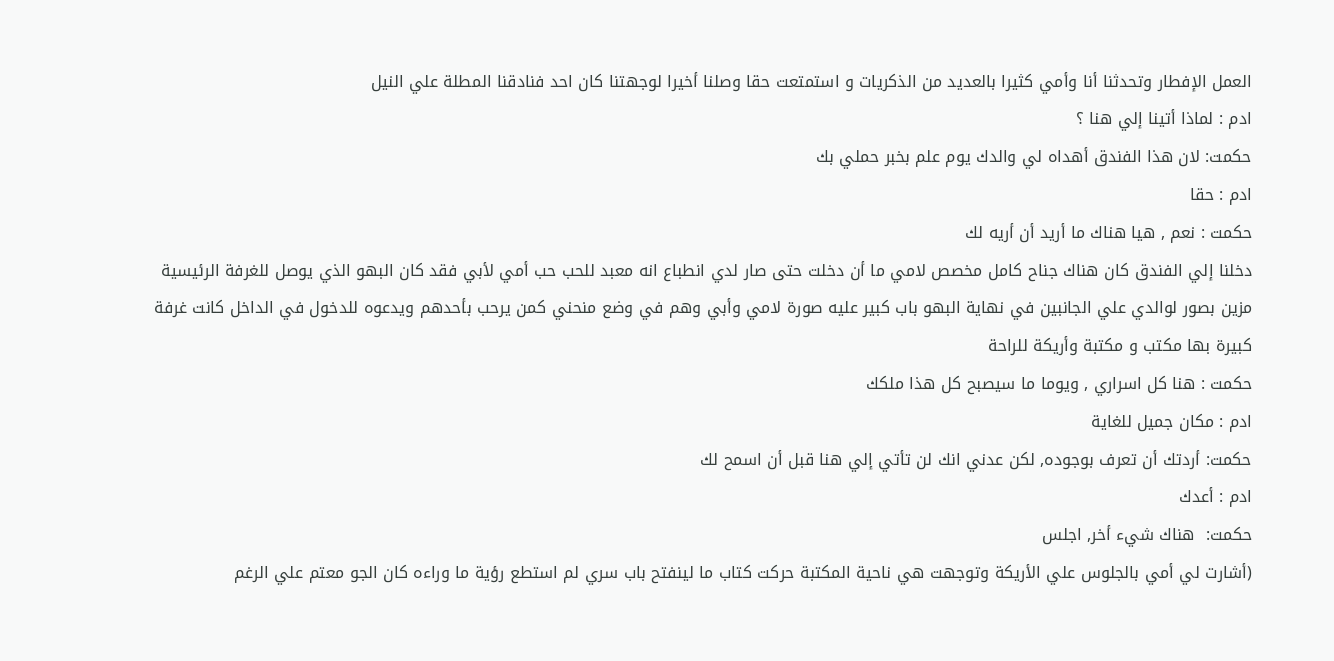العمل الإفطار وتحدثنا أنا وأمي كثيرا بالعديد من الذكريات و استمتعت حقا وصلنا أخيرا لوجهتنا كان احد فنادقنا المطلة علي النيل
ادم : لماذا أتينا إلي هنا ؟
حكمت: لان هذا الفندق أهداه لي والدك يوم علم بخبر حملي بك
ادم : حقا
حكمت : نعم , هيا هناك ما أريد أن أريه لك
دخلنا إلي الفندق كان هناك جناح كامل مخصص لامي ما أن دخلت حتى صار لدي انطباع انه معبد للحب حب أمي لأبي فقد كان البهو الذي يوصل للغرفة الرئيسية مزين بصور لوالدي علي الجانبين في نهاية البهو باب كبير عليه صورة لامي وأبي وهم في وضع منحني كمن يرحب بأحدهم ويدعوه للدخول في الداخل كانت غرفة كبيرة بها مكتب و مكتبة وأريكة للراحة
حكمت : هنا كل اسراري , ويوما ما سيصبح كل هذا ملكك
ادم : مكان جميل للغاية
حكمت: أردتك أن تعرف بوجوده, لكن عدني انك لن تأتي إلي هنا قبل أن اسمح لك
ادم : أعدك
حكمت:  هناك شيء أخر, اجلس
(أشارت لي أمي بالجلوس علي الأريكة وتوجهت هي ناحية المكتبة حركت كتاب ما لينفتح باب سري لم استطع رؤية ما وراءه كان الجو معتم علي الرغم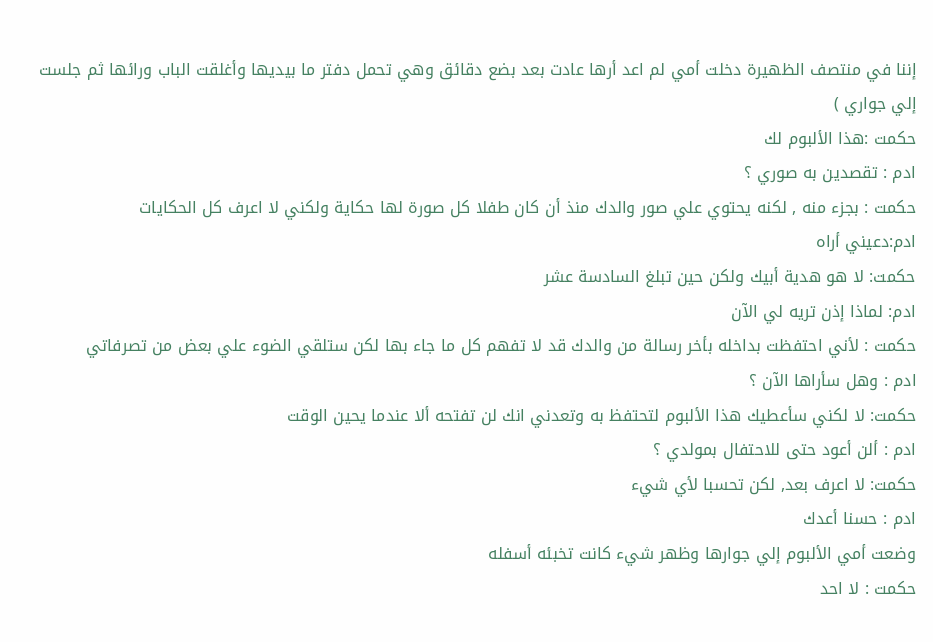إننا في منتصف الظهيرة دخلت أمي لم اعد أرها عادت بعد بضع دقائق وهي تحمل دفتر ما بيديها وأغلقت الباب ورائها ثم جلست إلي جواري )
حكمت :هذا الألبوم لك
ادم : تقصدين به صوري ؟
حكمت : بجزء منه , لكنه يحتوي علي صور والدك منذ أن كان طفلا كل صورة لها حكاية ولكني لا اعرف كل الحكايات
ادم:دعيني أراه
حكمت: لا هو هدية أبيك ولكن حين تبلغ السادسة عشر
ادم: لماذا إذن تريه لي الآن
حكمت : لأني احتفظت بداخله بأخر رسالة من والدك قد لا تفهم كل ما جاء بها لكن ستلقي الضوء علي بعض من تصرفاتي
ادم : وهل سأراها الآن ؟
حكمت: لا لكني سأعطيك هذا الألبوم لتحتفظ به وتعدني انك لن تفتحه ألا عندما يحين الوقت
ادم : ألن أعود حتى للاحتفال بمولدي ؟
حكمت: لا اعرف بعد, لكن تحسبا لأي شيء
ادم : حسنا أعدك
وضعت أمي الألبوم إلي جوارها وظهر شيء كانت تخبئه أسفله
حكمت : لا احد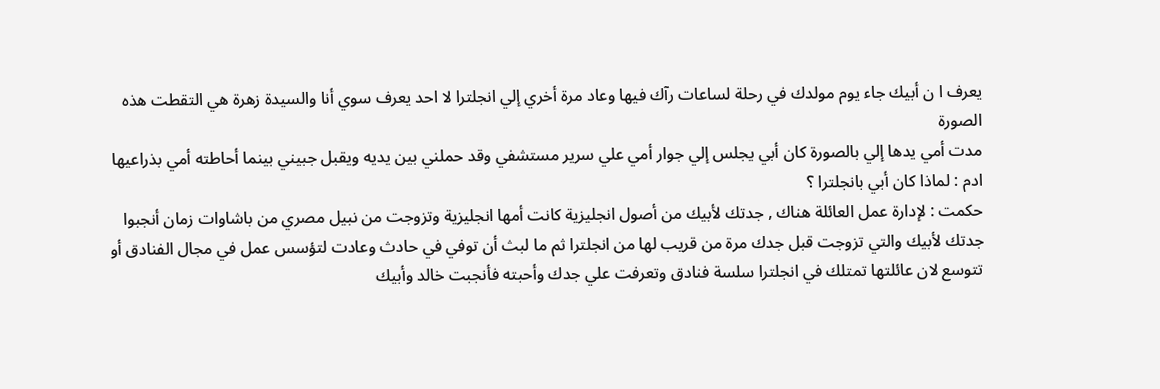يعرف ا ن أبيك جاء يوم مولدك في رحلة لساعات رآك فيها وعاد مرة أخري إلي انجلترا لا احد يعرف سوي أنا والسيدة زهرة هي التقطت هذه الصورة
مدت أمي يدها إلي بالصورة كان أبي يجلس إلي جوار أمي علي سرير مستشفي وقد حملني بين يديه ويقبل جبيني بينما أحاطته أمي بذراعيها
ادم : لماذا كان أبي بانجلترا ؟
حكمت : لإدارة عمل العائلة هناك , جدتك لأبيك من أصول انجليزية كانت أمها انجليزية وتزوجت من نبيل مصري من باشاوات زمان أنجبوا جدتك لأبيك والتي تزوجت قبل جدك مرة من قريب لها من انجلترا ثم ما لبث أن توفي في حادث وعادت لتؤسس عمل في مجال الفنادق أو تتوسع لان عائلتها تمتلك في انجلترا سلسة فنادق وتعرفت علي جدك وأحبته فأنجبت خالد وأبيك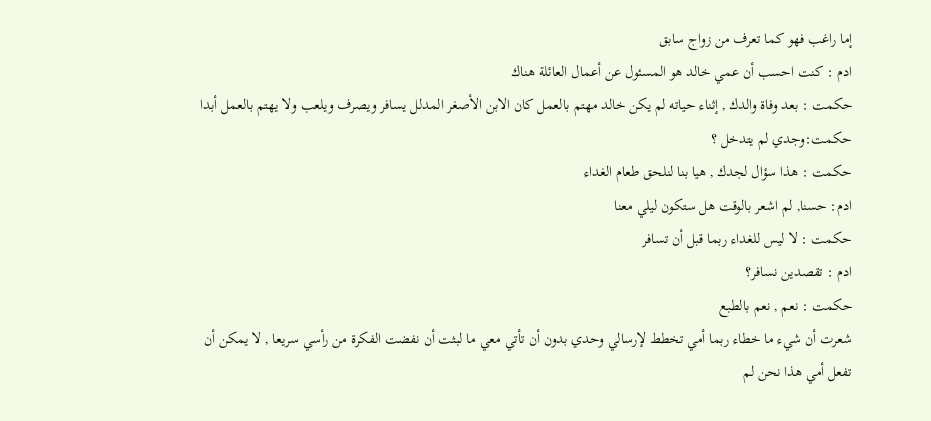إما راغب فهو كما تعرف من زواج سابق
ادم : كنت احسب أن عمي خالد هو المسئول عن أعمال العائلة هناك
حكمت : بعد وفاة والدك , إثناء حياته لم يكن خالد مهتم بالعمل كان الابن الأصغر المدلل يسافر ويصرف ويلعب ولا يهتم بالعمل أبدا
حكمت:وجدي لم يتدخل ؟
حكمت : هذا سؤال لجدك , هيا بنا لنلحق طعام الغداء
ادم: حسنا, لم اشعر بالوقت هل ستكون ليلي معنا
حكمت : لا ليس للغداء ربما قبل أن تسافر
ادم : تقصدين نسافر؟
حكمت : نعم , نعم بالطبع
شعرت أن شيء ما خطاء ربما أمي تخطط لإرسالي وحدي بدون أن تأتي معي ما لبثت أن نفضت الفكرة من رأسي سريعا , لا يمكن أن تفعل أمي هذا نحن لم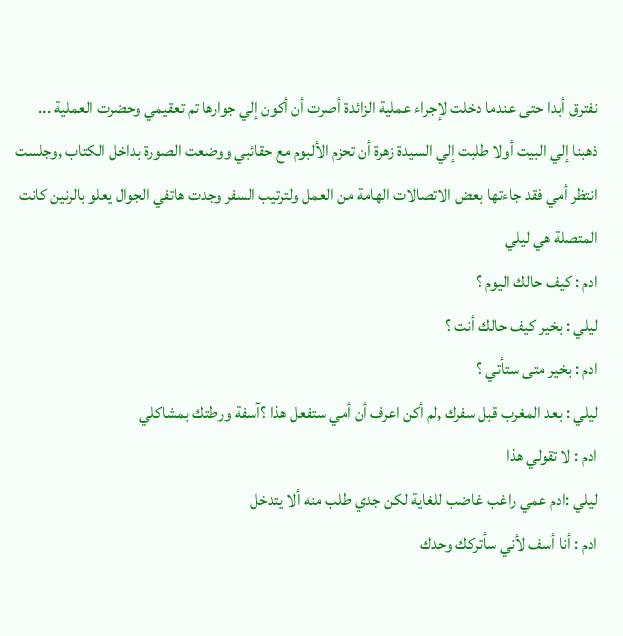نفترق أبدا حتى عندما دخلت لإجراء عملية الزائدة أصرت أن أكون إلي جوارها تم تعقيمي وحضرت العملية ...
ذهبنا إلي البيت أولا طلبت إلي السيدة زهرة أن تحزم الألبوم مع حقائبي ووضعت الصورة بداخل الكتاب ,وجلست انتظر أمي فقد جاءتها بعض الاتصالات الهامة من العمل ولترتيب السفر وجدت هاتفي الجوال يعلو بالرنين كانت المتصلة هي ليلي
ادم : كيف حالك اليوم ؟
ليلي : بخير كيف حالك أنت ؟
ادم : بخير متى ستأتي ؟
ليلي : بعد المغرب قبل سفرك ,لم أكن اعرف أن أمي ستفعل هذا ؟آسفة ورطتك بمشاكلي
ادم : لا تقولي هذا
ليلي :ادم عمي راغب غاضب للغاية لكن جدي طلب منه ألا يتدخل
ادم : أنا أسف لأني سأتركك وحدك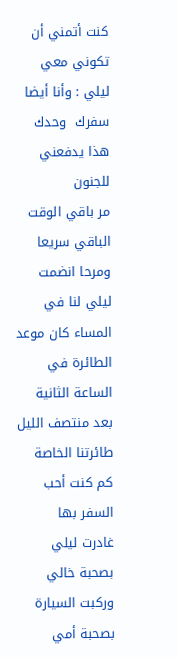كنت أتمني أن تكوني معي
ليلي : وأنا أيضا سفرك  وحدك هذا يدفعني للجنون
مر باقي الوقت الباقي سريعا ومرحا انضمت ليلي لنا في المساء كان موعد الطائرة في الساعة الثانية بعد منتصف الليل طائرتنا الخاصة كم كنت أحب السفر بها
غادرت ليلي بصحبة خالي وركبت السيارة بصحبة أمي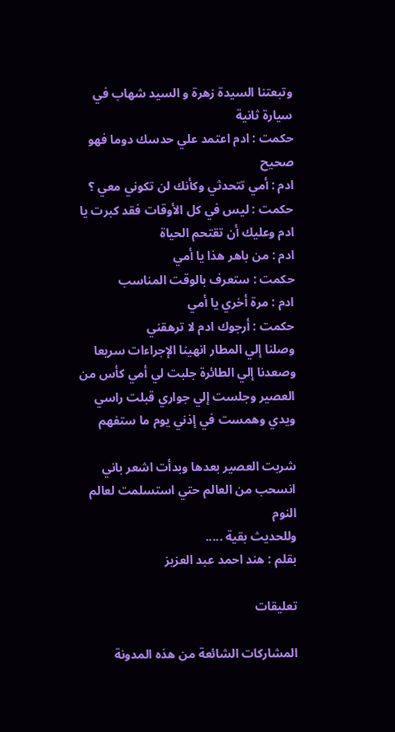وتبعتنا السيدة زهرة و السيد شهاب في سيارة ثانية
حكمت : ادم اعتمد علي حدسك دوما فهو صحيح
ادم : أمي تتحدثي وكأنك لن تكوني معي ؟
حكمت : ليس في كل الأوقات فقد كبرت يا ادم وعليك أن تقتحم الحياة
ادم : من باهر هذا يا أمي
حكمت : ستعرف بالوقت المناسب
ادم : مرة أخري يا أمي
حكمت : أرجوك ادم لا ترهقني
وصلنا إلي المطار انهينا الإجراءات سريعا وصعدنا إلي الطائرة جلبت لي أمي كأس من العصير وجلست إلي جواري قبلت راسي ويدي وهمست في إذني يوم ما ستفهم

شربت العصير بعدها وبدأت اشعر باني انسحب من العالم حتي استسلمت لعالم النوم
وللحديث بقية .....
بقلم : هند احمد عبد العزيز

تعليقات

المشاركات الشائعة من هذه المدونة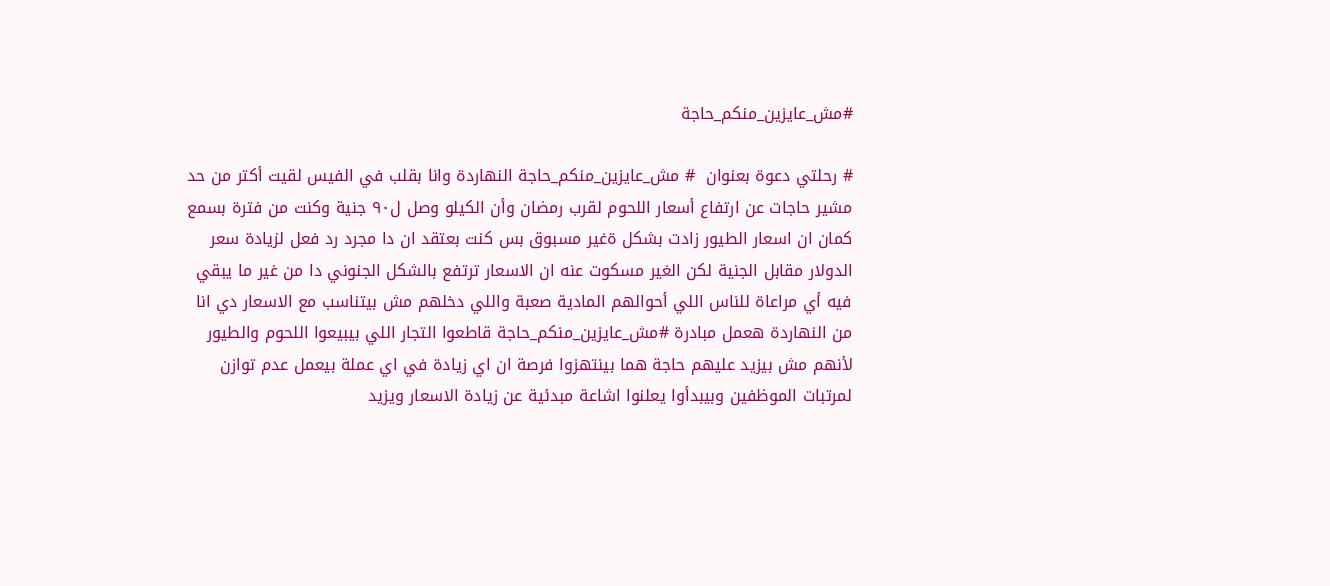#مش_عايزين_منكم_حاجة

# رحلتي دعوة بعنوان  # مش_عايزين_منكم_حاجة النهاردة وانا بقلب في الفيس لقيت أكتر من حد مشير حاجات عن ارتفاع أسعار اللحوم لقرب رمضان وأن الكيلو وصل ل٩٠ جنية وكنت من فترة بسمع كمان ان اسعار الطيور زادت بشكل ةغير مسبوق بس كنت بعتقد ان دا مجرد رد فعل لزيادة سعر الدولار مقابل الجنية لكن الغير مسكوت عنه ان الاسعار ترتفع بالشكل الجنوني دا من غير ما يبقي فيه أي مراعاة للناس اللي أحوالهم المادية صعبة واللي دخلهم مش بيتناسب مع الاسعار دي انا من النهاردة هعمل مبادرة #مش_عايزين_منكم_حاجة قاطعوا التجار اللي بيبيعوا اللحوم والطيور لأنهم مش بيزيد عليهم حاجة هما بينتهزوا فرصة ان اي زيادة في اي عملة بيعمل عدم توازن لمرتبات الموظفين وبيبدأوا يعلنوا اشاعة مبدئية عن زيادة الاسعار ويزيد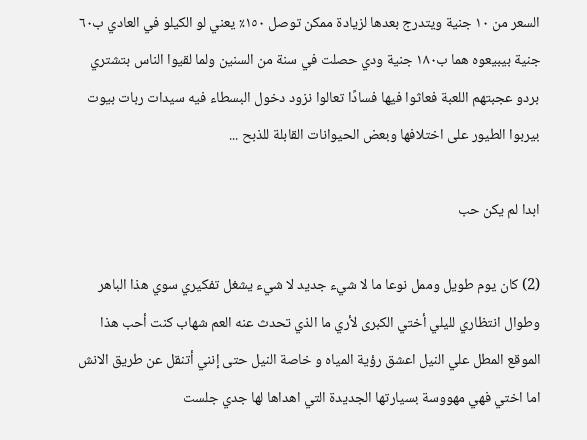السعر من ١٠ جنية ويتدرج بعدها لزيادة ممكن توصل ١٥٠٪ يعني لو الكيلو في العادي ب٦٠ جنية بيبيعوه هما ب١٨٠ جنية ودي حصلت في سنة من السنين ولما لقيوا الناس بتشتري بردو عجبتهم اللعبة فعاثوا فيها فسادًا تعالوا نزود دخول البسطاء فيه سيدات ربات بيوت بيربوا الطيور على اختلافها وبعض الحيوانات القابلة للذبح ...

ابدا لم يكن حب

(2) كان يوم طويل وممل نوعا ما لا شيء جديد لا شيء يشغل تفكيري سوي هذا الباهر وطوال انتظاري لليلي أختي الكبرى لأري ما الذي تحدث عنه العم شهاب كنت أحب هذا الموقع المطل علي النيل اعشق رؤية المياه و خاصة النيل حتى إنني أتنقل عن طريق الانش اما اختي فهي مهووسة بسيارتها الجديدة التي اهداها لها جدي جلست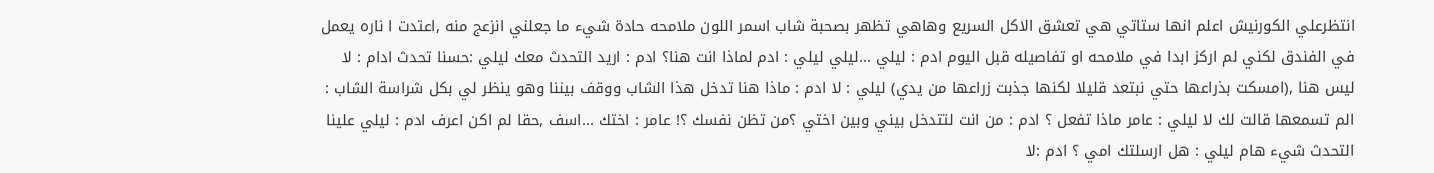انتظرعلي الكورنيش اعلم انها ستاتي هي تعشق الاكل السريع وهاهي تظهر بصحبة شاب اسمر اللون ملامحه حادة شيء ما جعلني انزعج منه ,اعتدت ا ناره يعمل في الفندق لكني لم اركز ابدا في ملامحه او تفاصيله قبل اليوم ادم : ليلي ...ليلي ليلي : ادم لماذا انت هنا؟ ادم : اريد التحدث معك ليلي :حسنا تحدث ادام : لا ليس هنا ,(امسكت بذراعها حتي نبتعد قليلا لكنها جذبت زراعها من يدي) ليلي : لا ادم : ماذا هنا تدخل هذا الشاب ووقف بيننا وهو ينظر لي بكل شراسة الشاب : الم تسمعها قالت لك لا ليلي : عامر ماذا تفعل ؟ ادم : من انت لتتدخل بيني وبين اختي ؟من تظن نفسك ؟! عامر : اختك ...اسف ,حقا لم اكن اعرف ادم : ليلي علينا التحدث شيء هام ليلي : هل ارسلتك امي ؟ ادم :لا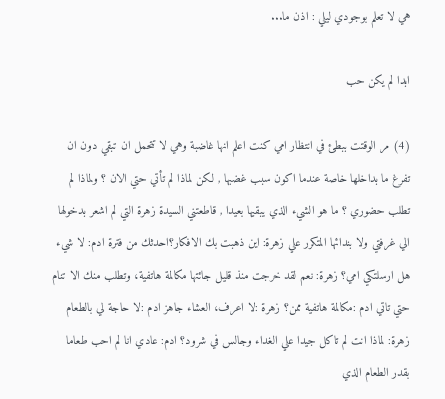هي لا تعلم بوجودي ليلي : اذن ما...

ابدا لم يكن حب

(4) مر الوقتت ببطئ في انتظار امي كنت اعلم انها غاضبة وهي لا تتحمل ان تبقي دون ان تفرغ ما بداخلها خاصة عندما اكون سبب غضبها , لكن لماذا لم تأتي حتي الان ؟ ولماذا لم تطلب حضوري ؟ ما هو الشيء الذي يبقيها بعيدا , قاطعتني السيدة زهرة التي لم اشعر بدخولها الي غرفتي ولا بندائها المتكرر علي زهرة: اين ذهبت بك الافكار؟احدثك من فترة ادم: لا شيء هل ارسلتكي امي؟ زهرة: نعم لقد خرجت منذ قليل جائتها مكالمة هاتفية، وتطلب منك الا تنام حتي تاتي ادم :مكالمة هاتفية ممن؟ زهرة :لا اعرف، العشاء جاهز ادم :لا حاجة لي بالطعام زهرة: لماذا انت لم تاكل جيدا علي الغداء وجالس في شرود؟ ادم: عادي انا لم احب طعاما بقدر الطعام الذي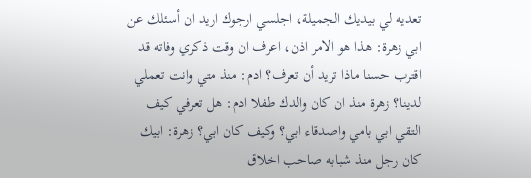تعديه لي بيديك الجميلة، اجلسي ارجوك اريد ان أسئلك عن ابي زهرة: هذا هو الامر اذن، اعرف ان وقت ذكري وفاته قد اقترب حسنا ماذا تريد أن تعرف؟ ادم: منذ متي وانت تعملي لدينا؟ زهرة منذ ان كان والدك طفلا ادم: هل تعرفي كيف التقي ابي بامي واصدقاء ابي؟ وكيف كان ابي؟ زهرة: ابيك كان رجل منذ شبابه صاحب اخلاق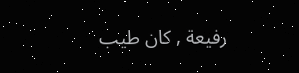رفيعة , كان طيب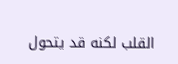القلب لكنه قد يتحول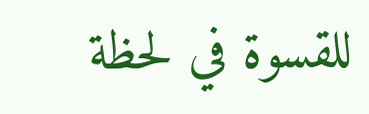للقسوة في لحظة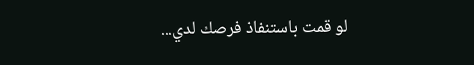لو قمت باستنفاذ فرصك لدي...